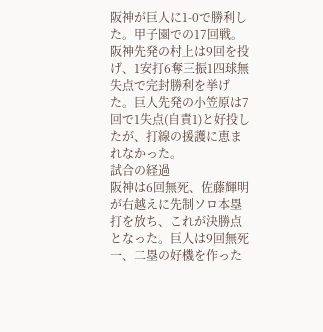阪神が巨人に1-0で勝利した。甲子園での17回戦。阪神先発の村上は9回を投げ、1安打6奪三振1四球無失点で完封勝利を挙げた。巨人先発の小笠原は7回で1失点(自責1)と好投したが、打線の援護に恵まれなかった。
試合の経過
阪神は6回無死、佐藤輝明が右越えに先制ソロ本塁打を放ち、これが決勝点となった。巨人は9回無死一、二塁の好機を作った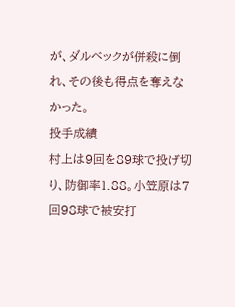が、ダルベックが併殺に倒れ、その後も得点を奪えなかった。
投手成績
村上は9回を89球で投げ切り、防御率1.88。小笠原は7回98球で被安打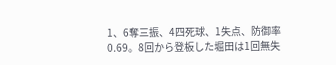1、6奪三振、4四死球、1失点、防御率0.69。8回から登板した堀田は1回無失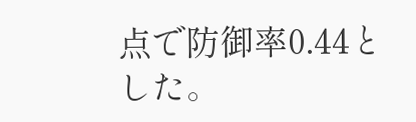点で防御率0.44とした。